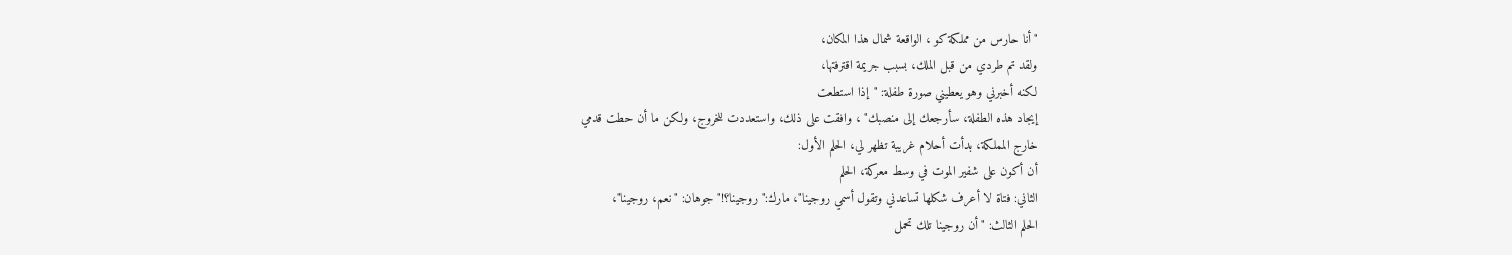"أنا حارس من مملكة كو ، الواقعة شمال هذا المكان،
ولقد تم طردي من قبل الملك، بسبب جريمة اقترفتها،
لكنه أخبرني وهو يعطيني صورة طفلة: "إذا استطعت
إيجاد هذه الطفلة، سأرجعك إلى منصبك" ، وافقت على ذلك، واستعددت للخروج، ولكن ما أن حطت قدمي
خارج المملكة، بدأت أحلام غريبة تظهر لي، الحلم الأول:
أن أكون على شفير الموت في وسط معركة، الحلم
الثاني: فتاة لا أعرف شكلها تساعدني وتقول أسمي روجينا"، مارك:" روجينا؟!" جوهان: "نعم، روجينا"،
الحلم الثالث: "أن روجينا تلك تحمل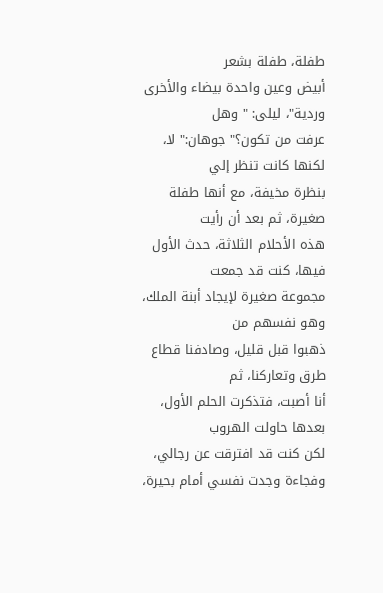طفلة، طفلة بشعر
أبيض وعين واحدة بيضاء والأخرى وردية"، ليلى: " وهل
عرفت من تكون؟" جوهان:" لا، لكنها كانت تنظر إلي
بنظرة مخيفة، مع أنها طفلة صغيرة، ثم بعد أن رأيت
هذه الأحلام الثلاثة، حدث الأول فيها، كنت قد جمعت
مجموعة صغيرة لإيجاد أبنة الملك، وهو نفسهم من
ذهبوا قبل قليل، وصادفنا قطاع طرق وتعاركنا، ثم
أنا أصبت، فتذكرت الحلم الأول، بعدها حاولت الهروب
لكن كنت قد افترقت عن رجالي،
وفجاءة وجدت نفسي أمام بحيرة،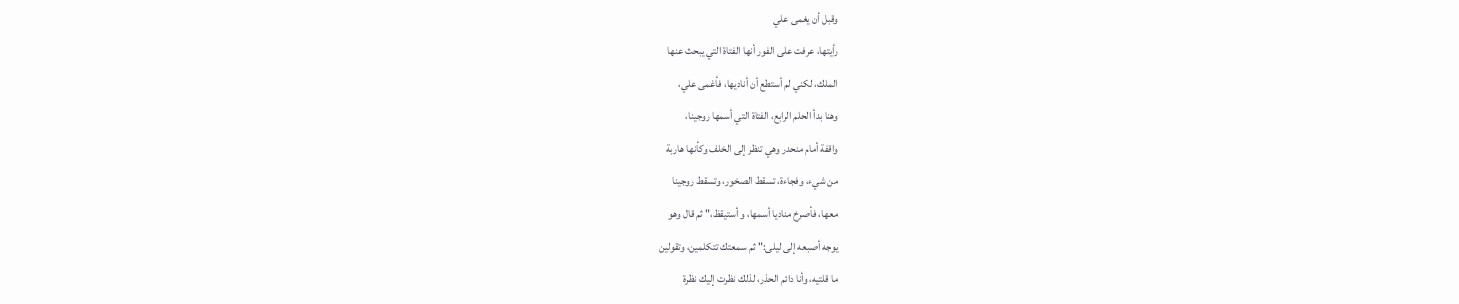وقبل أن يغمى علي
رأيتها، عرفت على الفور أنها الفتاة التي يبحث عنها
الملك، لكني لم أستطع أن أناديها، فأغمى علي،
وهنا بدأ الحلم الرابع، الفتاة التي أسمها روجينا،
واقفة أمام منحدر وهي تنظر إلى الخلف وكأنها هاربة
من شيء، وفجاءة، تسقط الصخور، وتسقط روجينا
معها، فأصرخ مناديا أسمها، و أستيقظ،" ثم قال وهو
يوجه أصبعه إلى ليلى:" ثم سمعتك تتكلمين، وتقولين
ما قلتيه، وأنا دائم الحذر، لذلك نظرت إليك نظرة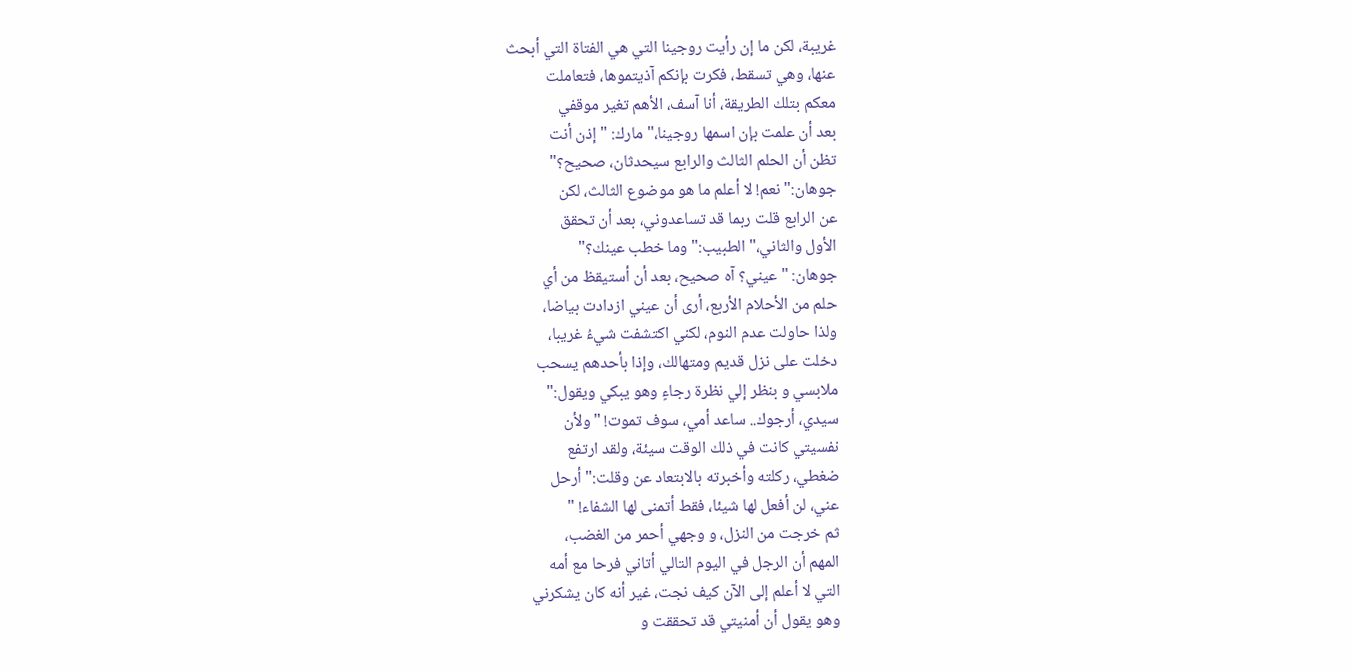غريبة، لكن ما إن رأيت روجينا التي هي الفتاة التي أبحث
عنها، وهي تسقط، فكرت بإنكم آذيتموها، فتعاملت
معكم بتلك الطريقة، أنا آسف، الأهم تغير موقفي
بعد أن علمت بإن اسمها روجينا،" مارك: "إذن أنت
تظن أن الحلم الثالث والرابع سيحدثان، صحيح؟"
جوهان:" نعم! لا أعلم ما هو موضوع الثالث، لكن
عن الرابع قلت ربما قد تساعدوني، بعد أن تحقق
الأول والثاني،" الطبيب:" وما خطب عينك؟"
جوهان: " عيني؟ آه صحيح، بعد أن أستيقظ من أي
حلم من الأحلام الأربع، أرى أن عيني ازدادت بياضا،
ولذا حاولت عدم النوم، لكني اكتشفت شيءُ غريبا،
دخلت على نزل قديم ومتهالك، وإذا بأحدهم يسحب
ملابسي و بنظر إلي نظرة رجاءٍ وهو يبكي ويقول:"
سيدي، أرجوك.. ساعد أمي، سوف تموت! "ولأن
نفسيتي كانت في ذلك الوقت سيئة، ولقد ارتفع
ضغطي، ركلته وأخبرته بالابتعاد عن وقلت:" أرحل
عني، لن أفعل لها شيئا، فقط أتمنى لها الشفاء! "
ثم خرجت من النزل، و وجهي أحمر من الغضب،
المهم أن الرجل في اليوم التالي أتاني فرحا مع أمه
التي لا أعلم إلى الآن كيف نجت، غير أنه كان يشكرني
وهو يقول أن أمنيتي قد تحققت و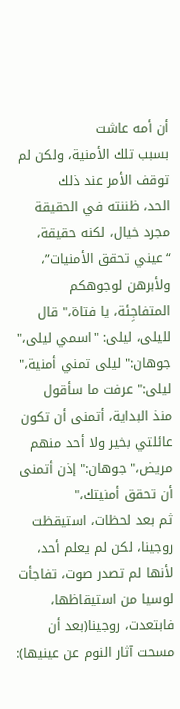أن أمه عاشت
بسبب تلك الأمنية، ولكن لم توقف الأمر عند ذلك
الحد، ظننته في الحقيقة مجرد خيال، لكنه حقيقة،
“عيني تحقق الأمنيات”، ولأبرهن لوجوهكم
المتفاجِئة، يا فتاة،" قال لليلى، ليلى: "اسمي ليلى،"
جوهان:" ليلى تمني أمنية،" ليلى:" عرفت ما سأقول
منذ البداية، أتمنى أن تكون عائلتي بخير ولا أحد منهم
مريض،" جوهان:" إذن أتمنى أن تحقق أمنيتك،"
ثم بعد لحظات، استيقظت روجينا، لكن لم يعلم أحد،
لأنها لم تصدر صوت، تفاجأت لوسيا من استيقاظها،
فابتعدت، روجينا(بعد أن مسحت آثار النوم عن عينيها):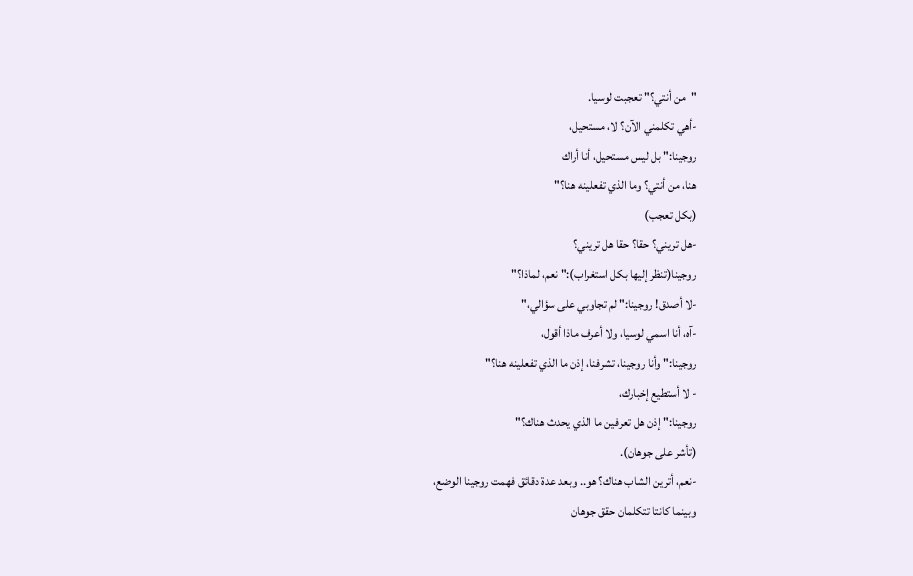"من أنتي؟" تعجبت لوسيا.
-أهي تكلمني الآن؟ لا، مستحيل،
روجينا:" بل ليس مستحيل، أنا أراك
هنا، من أنتي؟ وما الذي تفعلينه هنا؟"
(بكل تعجب)
-هل تريني؟ حقا؟ حقا هل تريني؟
روجينا(تنظر إليها بكل استغراب):" نعم، لماذا؟"
-لا أصدق! روجينا:" لم تجاوبي على سؤالي،"
-آه، أنا اسمي لوسيا، ولا أعرف ماذا أقول،
روجينا:" وأنا روجينا، تشرفنا، إذن ما الذي تفعلينه هنا؟"
- لا أستطيع إخبارك،
روجينا:" إذن هل تعرفين ما الذي يحدث هناك؟"
(تأشر على جوهان).
-نعم، أترين الشاب هناك؟ هو.. وبعد عدة دقائق فهمت روجينا الوضع،
وبينما كانتا تتكلمان حقق جوهان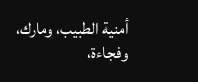أمنية الطبيب، ومارك، وفجاءة،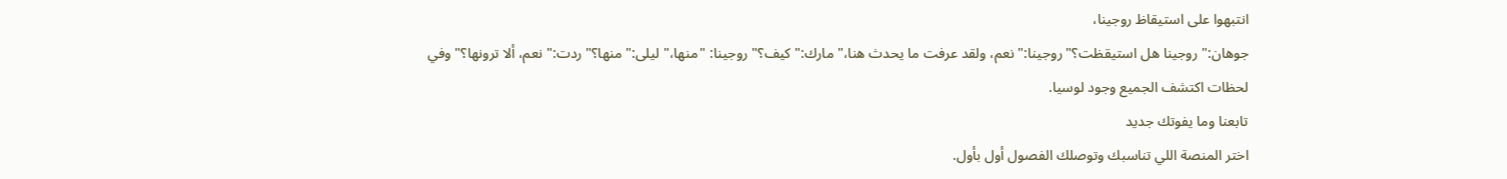انتبهوا على استيقاظ روجينا،
جوهان:" روجينا هل استيقظت؟" روجينا:" نعم، ولقد عرفت ما يحدث هنا،" مارك:" كيف؟" روجينا: "منها،" ليلى:" منها؟" ردت:" نعم، ألا ترونها؟" وفي
لحظات اكتشف الجميع وجود لوسيا.
تابعنا وما يفوتك جديد
اختر المنصة اللي تناسبك وتوصلك الفصول أول بأول.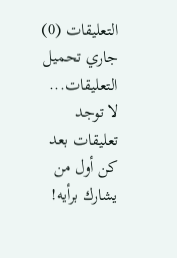التعليقات (0)
جاري تحميل التعليقات...
لا توجد تعليقات بعد
كن أول من يشارك برأيه!